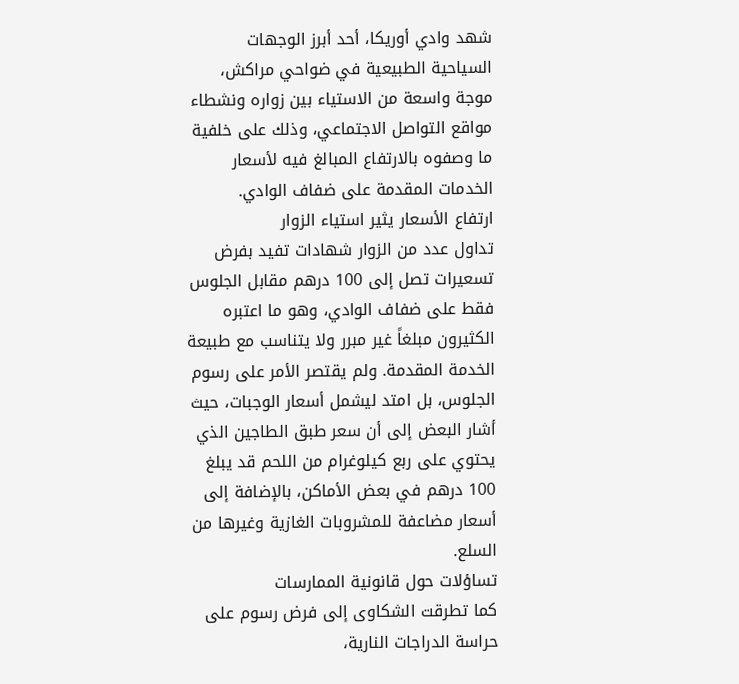شهد وادي أوريكا، أحد أبرز الوجهات السياحية الطبيعية في ضواحي مراكش، موجة واسعة من الاستياء بين زواره ونشطاء مواقع التواصل الاجتماعي، وذلك على خلفية ما وصفوه بالارتفاع المبالغ فيه لأسعار الخدمات المقدمة على ضفاف الوادي.
ارتفاع الأسعار يثير استياء الزوار
تداول عدد من الزوار شهادات تفيد بفرض تسعيرات تصل إلى 100 درهم مقابل الجلوس فقط على ضفاف الوادي، وهو ما اعتبره الكثيرون مبلغاً غير مبرر ولا يتناسب مع طبيعة الخدمة المقدمة. ولم يقتصر الأمر على رسوم الجلوس، بل امتد ليشمل أسعار الوجبات، حيث أشار البعض إلى أن سعر طبق الطاجين الذي يحتوي على ربع كيلوغرام من اللحم قد يبلغ 100 درهم في بعض الأماكن، بالإضافة إلى أسعار مضاعفة للمشروبات الغازية وغيرها من السلع.
تساؤلات حول قانونية الممارسات
كما تطرقت الشكاوى إلى فرض رسوم على حراسة الدراجات النارية،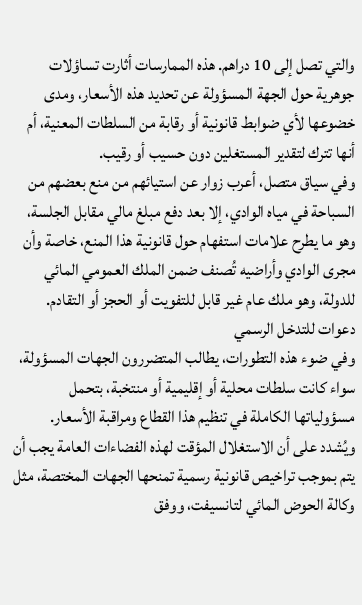والتي تصل إلى 10 دراهم. هذه الممارسات أثارت تساؤلات جوهرية حول الجهة المسؤولة عن تحديد هذه الأسعار، ومدى خضوعها لأي ضوابط قانونية أو رقابة من السلطات المعنية، أم أنها تترك لتقدير المستغلين دون حسيب أو رقيب.
وفي سياق متصل، أعرب زوار عن استيائهم من منع بعضهم من السباحة في مياه الوادي، إلا بعد دفع مبلغ مالي مقابل الجلسة، وهو ما يطرح علامات استفهام حول قانونية هذا المنع، خاصة وأن مجرى الوادي وأراضيه تُصنف ضمن الملك العمومي المائي للدولة، وهو ملك عام غير قابل للتفويت أو الحجز أو التقادم.
دعوات للتدخل الرسمي
وفي ضوء هذه التطورات، يطالب المتضررون الجهات المسؤولة، سواء كانت سلطات محلية أو إقليمية أو منتخبة، بتحمل مسؤولياتها الكاملة في تنظيم هذا القطاع ومراقبة الأسعار. ويُشدد على أن الاستغلال المؤقت لهذه الفضاءات العامة يجب أن يتم بموجب تراخيص قانونية رسمية تمنحها الجهات المختصة، مثل وكالة الحوض المائي لتانسيفت، ووفق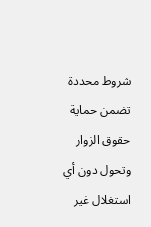شروط محددة تضمن حماية حقوق الزوار وتحول دون أي استغلال غير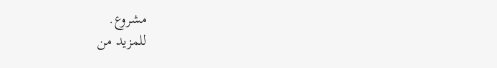مشروع.
للمزيد من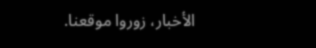الأخبار، زوروا موقعنا.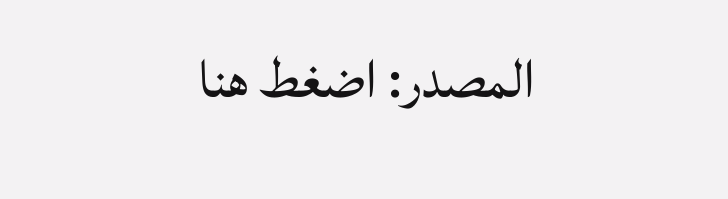المصدر: اضغط هنا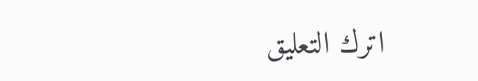اترك التعليق